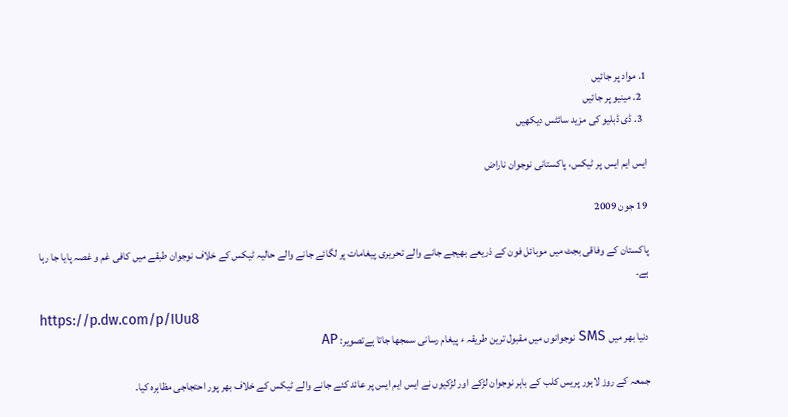1. مواد پر جائیں
  2. مینیو پر جائیں
  3. ڈی ڈبلیو کی مزید سائٹس دیکھیں

ایس ایم ایس پر ٹیکس، پاکستانی نوجوان ناراض

19 جون 2009

پاکستان کے وفاقی بجٹ میں موبائل فون کے ذریعے بھیجے جانے والے تحریری پیغامات پر لگائے جانے والے حالیہ ٹیکس کے خلاف نوجوان طبقے میں کافی غم و غصہ پایا جا رہا ہے۔

https://p.dw.com/p/IUu8
دنیا بھر میں SMS نوجوانوں میں مقبول ترین طریقہ ء پیغام رسانی سمجھا جاتا ہےتصویر: AP

جمعہ کے روز لاہور پریس کلب کے باہر نوجوان لڑکے اور لڑکیوں نے ایس ایم ایس پر عائد کئے جانے والے ٹیکس کے خلاف بھر پور احتجاجی مظاہرہ کیا۔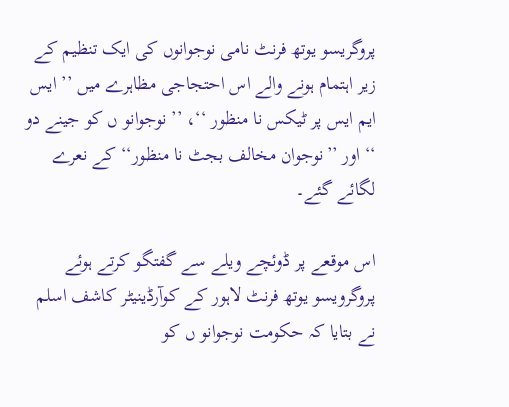پروگریسو یوتھ فرنٹ نامی نوجوانوں کی ایک تنظیم کے زیر اہتمام ہونے والے اس احتجاجی مظاہرے میں ’’ ایس ایم ایس پر ٹیکس نا منظور ‘‘، ’’ نوجوانو ں کو جینے دو ‘‘ اور ’’نوجوان مخالف بجٹ نا منظور‘‘ کے نعرے لگائے گئے۔

اس موقعے پر ڈوئچے ویلے سے گفتگو کرتے ہوئے پروگرویسو یوتھ فرنٹ لاہور کے کوآرڈینیٹر کاشف اسلم نے بتایا کہ حکومت نوجوانو ں کو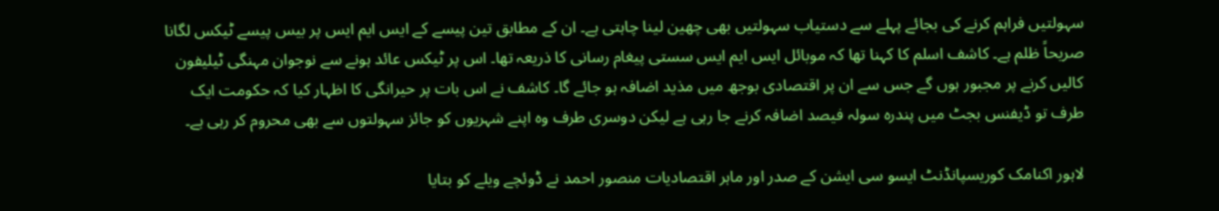سہولتیں فراہم کرنے کی بجائے پہلے سے دستیاب سہولتیں بھی چھین لینا چاہتی ہے۔ ان کے مطابق تین پیسے کے ایس ایم ایس پر بیس پیسے ٹیکس لگانا صریحاً ظلم ہے۔ کاشف اسلم کا کہنا تھا کہ موبائل ایس ایم ایس سستی پیغام رسانی کا ذریعہ تھا۔ اس پر ٹیکس عائد ہونے سے نوجوان مہنگی ٹیلیفون کالیں کرنے پر مجبور ہوں گے جس سے ان پر اقتصادی بوجھ میں مذید اضافہ ہو جائے گا۔ کاشف نے اس بات پر حیرانگی کا اظہار کیا کہ حکومت ایک طرف تو ڈیفنس بجٹ میں پندرہ سولہ فیصد اضافہ کرنے جا رہی ہے لیکن دوسری طرف وہ اپنے شہریوں کو جائز سہولتوں سے بھی محروم کر رہی ہے۔

لاہور اکنامک کوریسپانڈنٹ ایسو سی ایشن کے صدر اور ماہر اقتصادیات منصور احمد نے ڈوئچے ویلے کو بتایا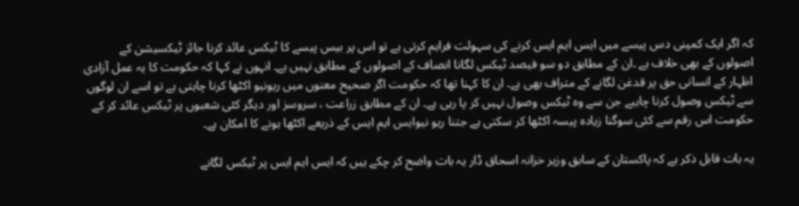کہ اگر ایک کمپنی دس پیسے میں ایس ایم ایس کرنے کی سہولت فراہم کرتی ہے تو اس پر بیس پیسے کا ٹیکس عائد کرنا جائز ٹیکسیشن کے اصولوں کے بھی خلاف ہے ۔ان کے مطابق دو سو فیصد ٹیکس لگانا انصاف کے اصولوں کے مطابق نہیں ہے۔ انہوں نے کہا کہ حکومت کا یہ عمل آزادی اظہار کے انسانی حق پر قدغن لگانے کے متراف بھی ہے۔ ان کا کہنا تھا کہ حکومت اگر صحیح معنوں میں ریونیو اکٹھا کرنا چاہتی ہے تو اسے ان لوگوں سے ٹیکس وصول کرنا چاہیے جن سے وہ ٹیکس وصول نہیں کر پا رہی ہے۔ ان کے مطابق زراعت ، سروسز اور دیگر کئی شعبوں پر ٹیکس عائد کر کے حکومت اس رقم سے کئی سوگنا زیادہ پیسہ اکٹھا کر سکتی ہے جتنا ریو نیوایس ایم ایس کے ذریعے اکٹھا ہونے کا امکان ہے۔

یہ بات قابل ذکر ہے کہ پاکستان کے سابق وزیر خزانہ اسحاق ڈار یہ بات واضح کر چکے ہیں کہ ایس ایم ایس پر ٹیکس لگانے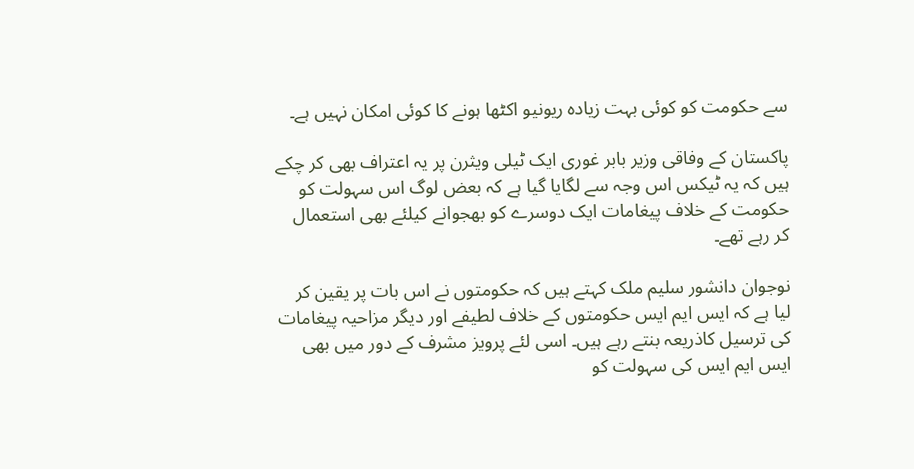سے حکومت کو کوئی بہت زیادہ ریونیو اکٹھا ہونے کا کوئی امکان نہیں ہے۔

پاکستان کے وفاقی وزیر بابر غوری ایک ٹیلی ویثرن پر یہ اعتراف بھی کر چکے ہیں کہ یہ ٹیکس اس وجہ سے لگایا گیا ہے کہ بعض لوگ اس سہولت کو حکومت کے خلاف پیغامات ایک دوسرے کو بھجوانے کیلئے بھی استعمال کر رہے تھے۔

نوجوان دانشور سلیم ملک کہتے ہیں کہ حکومتوں نے اس بات پر یقین کر لیا ہے کہ ایس ایم ایس حکومتوں کے خلاف لطیفے اور دیگر مزاحیہ پیغامات کی ترسیل کاذریعہ بنتے رہے ہیں۔ اسی لئے پرویز مشرف کے دور میں بھی ایس ایم ایس کی سہولت کو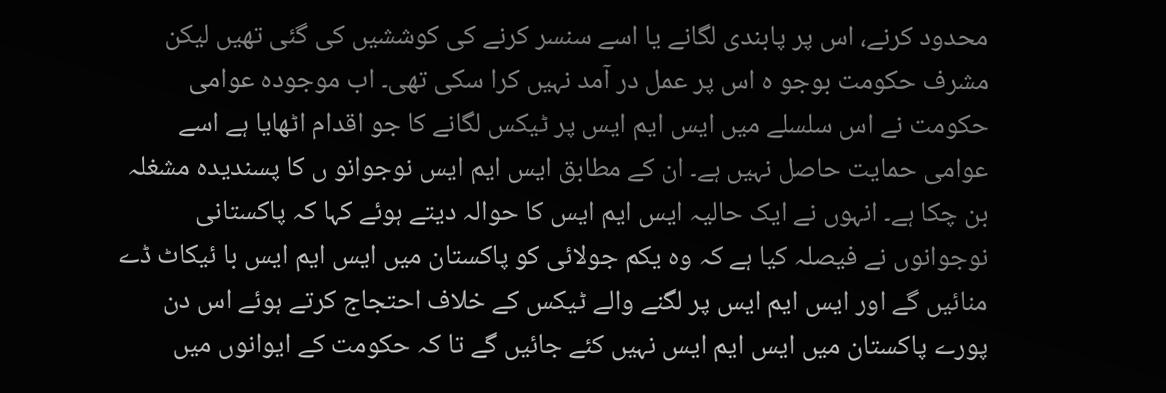محدود کرنے، اس پر پابندی لگانے یا اسے سنسر کرنے کی کوششیں کی گئی تھیں لیکن مشرف حکومت بوجو ہ اس پر عمل در آمد نہیں کرا سکی تھی۔ اب موجودہ عوامی حکومت نے اس سلسلے میں ایس ایم ایس پر ٹیکس لگانے کا جو اقدام اٹھایا ہے اسے عوامی حمایت حاصل نہیں ہے۔ ان کے مطابق ایس ایم ایس نوجوانو ں کا پسندیدہ مشغلہ بن چکا ہے۔ انہوں نے ایک حالیہ ایس ایم ایس کا حوالہ دیتے ہوئے کہا کہ پاکستانی نوجوانوں نے فیصلہ کیا ہے کہ وہ یکم جولائی کو پاکستان میں ایس ایم ایس با ئیکاٹ ڈے منائیں گے اور ایس ایم ایس پر لگنے والے ٹیکس کے خلاف احتجاج کرتے ہوئے اس دن پورے پاکستان میں ایس ایم ایس نہیں کئے جائیں گے تا کہ حکومت کے ایوانوں میں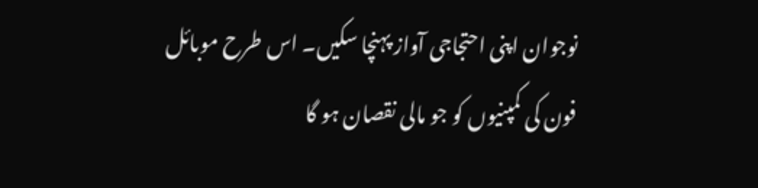نوجوان اپنی احتجاجی آواز پہنچا سکیں۔ اس طرح موبائل فون کی کمپنیوں کو جو مالی نقصان ہو گا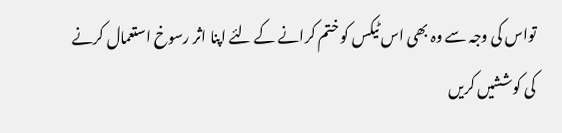تواس کی وجہ سے وہ بھی اس ٹیکس کو ختم کرانے کے لئے اپنا اثر رسوخ استعمال کرنے کی کوششیں کریں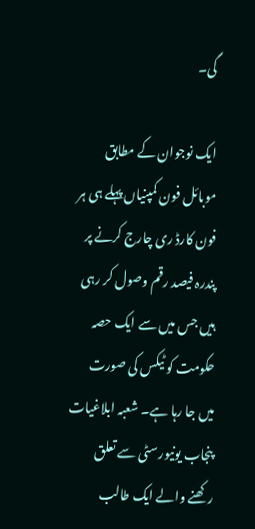گی۔

ایک نوجوان کے مطابق موبائل فون کمپنیاں پہلے ہی ہر فون کارڈ ری چارج کرنے پر پندرہ فیصد رقم وصول کر رہی ہیں جس میں سے ایک حصہ حکومت کو ٹیکس کی صورت میں جا رہا ہے۔ شعبہ ابلاغیات پنجاب یونیورسٹی سے تعلق رکھنے والے ایک طالب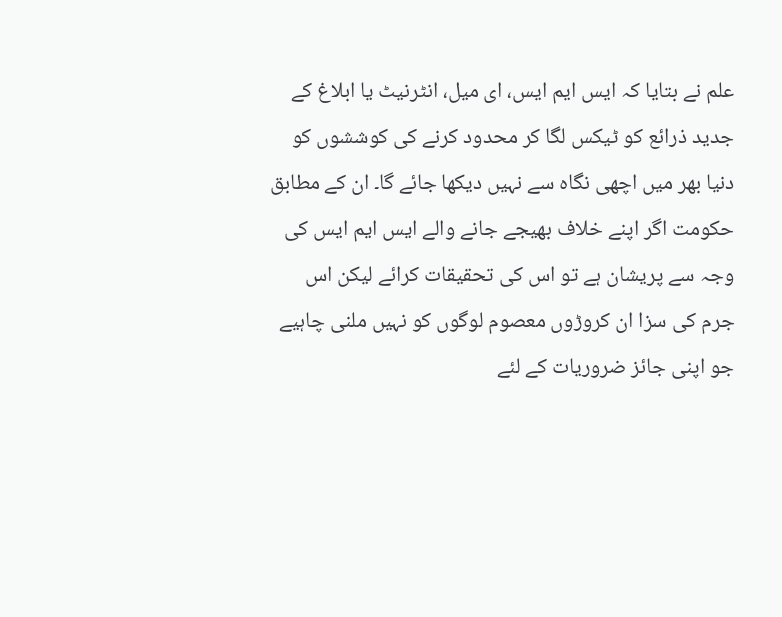علم نے بتایا کہ ایس ایم ایس، ای میل، انٹرنیٹ یا ابلاغ کے جدید ذرائع کو ٹیکس لگا کر محدود کرنے کی کوششوں کو دنیا بھر میں اچھی نگاہ سے نہیں دیکھا جائے گا۔ ان کے مطابق حکومت اگر اپنے خلاف بھیجے جانے والے ایس ایم ایس کی وجہ سے پریشان ہے تو اس کی تحقیقات کرائے لیکن اس جرم کی سزا ان کروڑوں معصوم لوگوں کو نہیں ملنی چاہیے جو اپنی جائز ضروریات کے لئے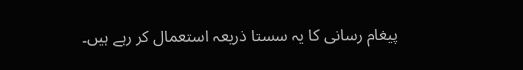پیغام رسانی کا یہ سستا ذریعہ استعمال کر رہے ہیں۔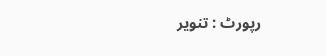رپورٹ : تنویر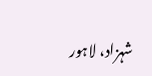شہزاد، لاہور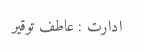ادارت : عاطف توقیر